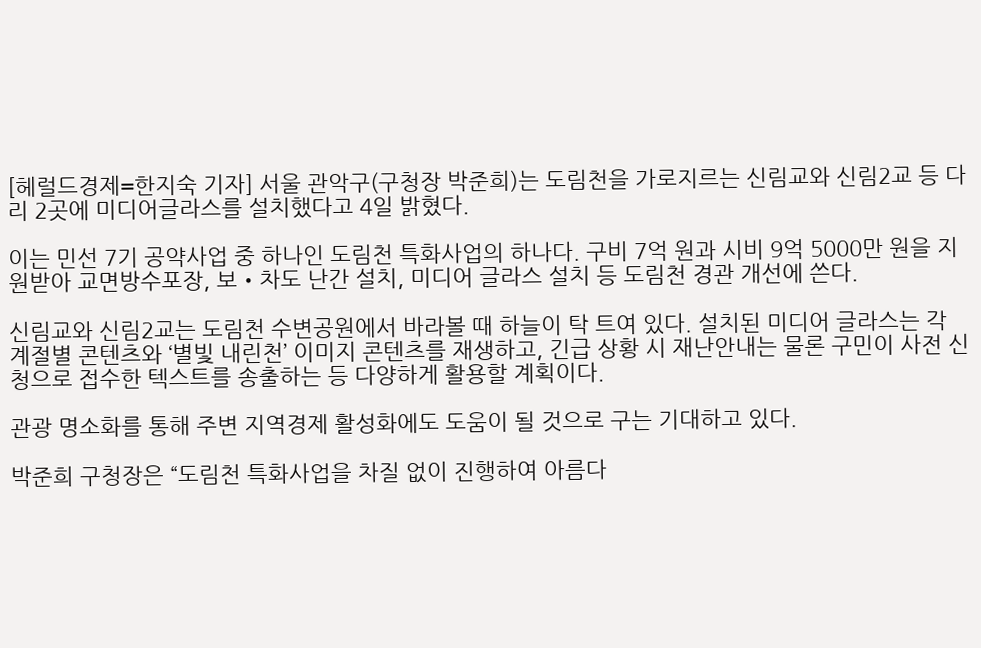[헤럴드경제=한지숙 기자] 서울 관악구(구청장 박준희)는 도림천을 가로지르는 신림교와 신림2교 등 다리 2곳에 미디어글라스를 설치했다고 4일 밝혔다.

이는 민선 7기 공약사업 중 하나인 도림천 특화사업의 하나다. 구비 7억 원과 시비 9억 5000만 원을 지원받아 교면방수포장, 보‧차도 난간 설치, 미디어 글라스 설치 등 도림천 경관 개선에 쓴다.

신림교와 신림2교는 도림천 수변공원에서 바라볼 때 하늘이 탁 트여 있다. 설치된 미디어 글라스는 각 계절별 콘텐츠와 ‘별빛 내린천’ 이미지 콘텐츠를 재생하고, 긴급 상황 시 재난안내는 물론 구민이 사전 신청으로 접수한 텍스트를 송출하는 등 다양하게 활용할 계획이다.

관광 명소화를 통해 주변 지역경제 활성화에도 도움이 될 것으로 구는 기대하고 있다.

박준희 구청장은 “도림천 특화사업을 차질 없이 진행하여 아름다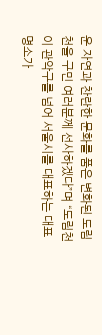운 자연과 찬란한 문화를 품은 변화된 도림천을 구민 여러분께 선사하겠다”며 “도림천이 관악구를 넘어 서울시를 대표하는 대표 명소가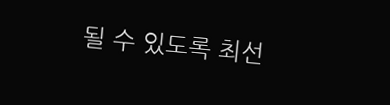될 수 있도록 최선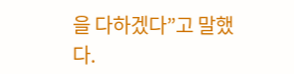을 다하겠다”고 말했다.